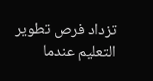تزداد فرص تطوير التعليم عندما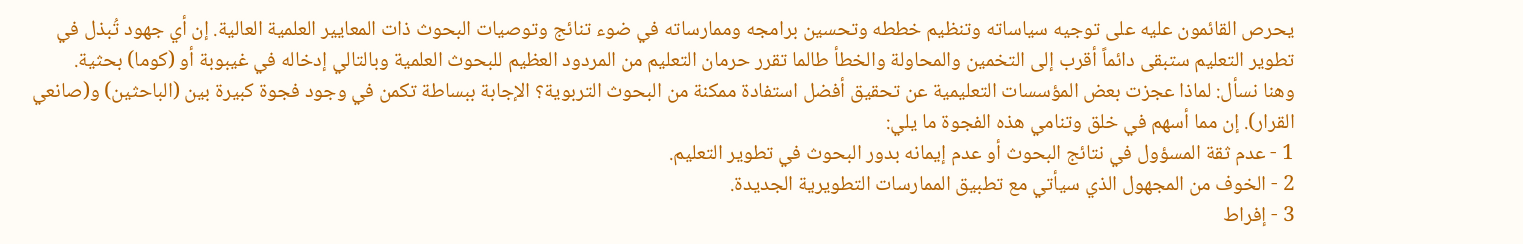يحرص القائمون عليه على توجيه سياساته وتنظيم خططه وتحسين برامجه وممارساته في ضوء تنائج وتوصيات البحوث ذات المعايير العلمية العالية. إن أي جهود تُبذل في تطوير التعليم ستبقى دائماً أقرب إلى التخمين والمحاولة والخطأ طالما تقرر حرمان التعليم من المردود العظيم للبحوث العلمية وبالتالي إدخاله في غيبوبة أو (كوما) بحثية.
وهنا نسأل: لماذا عجزت بعض المؤسسات التعليمية عن تحقيق أفضل استفادة ممكنة من البحوث التربوية؟ الإجابة ببساطة تكمن في وجود فجوة كبيرة بين (الباحثين) و(صانعي القرار). إن مما أسهم في خلق وتنامي هذه الفجوة ما يلي:
1 - عدم ثقة المسؤول في نتائج البحوث أو عدم إيمانه بدور البحوث في تطوير التعليم.
2 - الخوف من المجهول الذي سيأتي مع تطبيق الممارسات التطويرية الجديدة.
3 - إفراط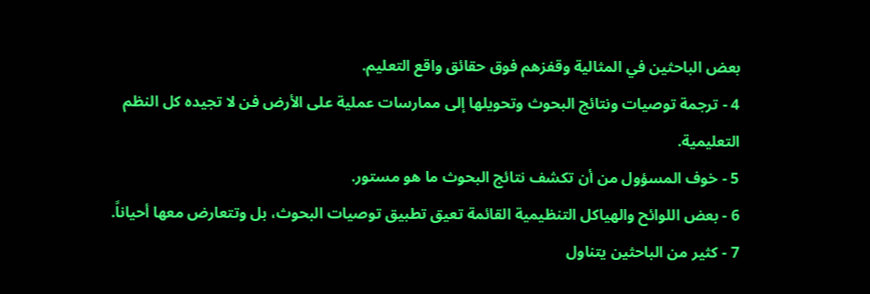بعض الباحثين في المثالية وقفزهم فوق حقائق واقع التعليم.
4 - ترجمة توصيات ونتائج البحوث وتحويلها إلى ممارسات عملية على الأرض فن لا تجيده كل النظم التعليمية.
5 - خوف المسؤول من أن تكشف نتائج البحوث ما هو مستور.
6 - بعض اللوائح والهياكل التنظيمية القائمة تعيق تطبيق توصيات البحوث، بل وتتعارض معها أحياناً.
7 - كثير من الباحثين يتناول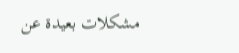مشكلات بعيدة عن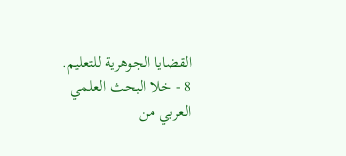القضايا الجوهرية للتعليم.
8 - خلا البحث العلمي العربي من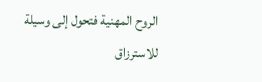الروح المهنية فتحول إلى وسيلة للاسترزاق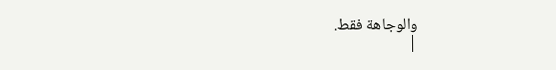والوجاهة فقط.
|